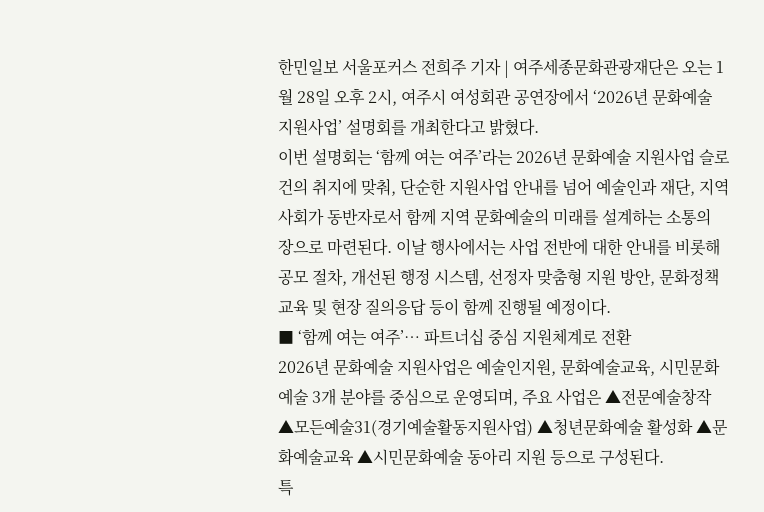한민일보 서울포커스 전희주 기자 | 여주세종문화관광재단은 오는 1월 28일 오후 2시, 여주시 여성회관 공연장에서 ‘2026년 문화예술 지원사업’ 설명회를 개최한다고 밝혔다.
이번 설명회는 ‘함께 여는 여주’라는 2026년 문화예술 지원사업 슬로건의 취지에 맞춰, 단순한 지원사업 안내를 넘어 예술인과 재단, 지역사회가 동반자로서 함께 지역 문화예술의 미래를 설계하는 소통의 장으로 마련된다. 이날 행사에서는 사업 전반에 대한 안내를 비롯해 공모 절차, 개선된 행정 시스템, 선정자 맞춤형 지원 방안, 문화정책 교육 및 현장 질의응답 등이 함께 진행될 예정이다.
■ ‘함께 여는 여주’… 파트너십 중심 지원체계로 전환
2026년 문화예술 지원사업은 예술인지원, 문화예술교육, 시민문화예술 3개 분야를 중심으로 운영되며, 주요 사업은 ▲전문예술창작 ▲모든예술31(경기예술활동지원사업) ▲청년문화예술 활성화 ▲문화예술교육 ▲시민문화예술 동아리 지원 등으로 구성된다.
특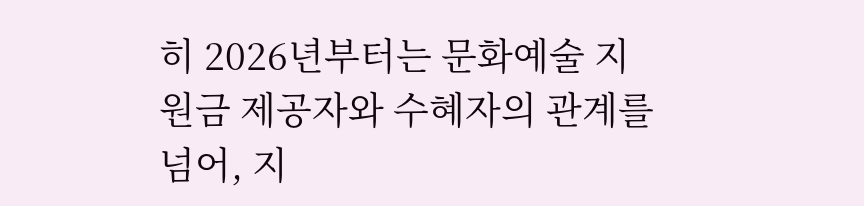히 2026년부터는 문화예술 지원금 제공자와 수혜자의 관계를 넘어, 지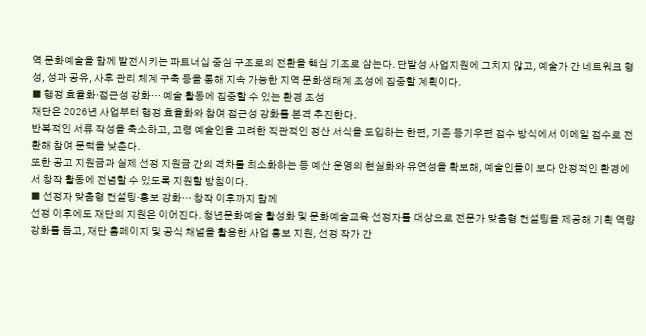역 문화예술을 함께 발전시키는 파트너십 중심 구조로의 전환을 핵심 기조로 삼는다. 단발성 사업지원에 그치지 않고, 예술가 간 네트워크 형성, 성과 공유, 사후 관리 체계 구축 등을 통해 지속 가능한 지역 문화생태계 조성에 집중할 계획이다.
■ 행정 효율화·접근성 강화… 예술 활동에 집중할 수 있는 환경 조성
재단은 2026년 사업부터 행정 효율화와 참여 접근성 강화를 본격 추진한다.
반복적인 서류 작성을 축소하고, 고령 예술인을 고려한 직관적인 정산 서식을 도입하는 한편, 기존 등기우편 접수 방식에서 이메일 접수로 전환해 참여 문턱을 낮춘다.
또한 공고 지원금과 실제 선정 지원금 간의 격차를 최소화하는 등 예산 운영의 현실화와 유연성을 확보해, 예술인들이 보다 안정적인 환경에서 창작 활동에 전념할 수 있도록 지원할 방침이다.
■ 선정자 맞춤형 컨설팅·홍보 강화… 창작 이후까지 함께
선정 이후에도 재단의 지원은 이어진다. 청년문화예술 활성화 및 문화예술교육 선정자를 대상으로 전문가 맞춤형 컨설팅을 제공해 기획 역량 강화를 돕고, 재단 홈페이지 및 공식 채널을 활용한 사업 홍보 지원, 선정 작가 간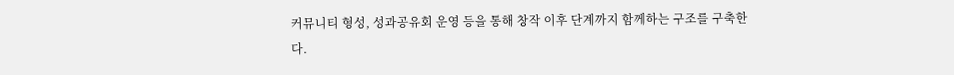커뮤니티 형성, 성과공유회 운영 등을 통해 창작 이후 단계까지 함께하는 구조를 구축한다.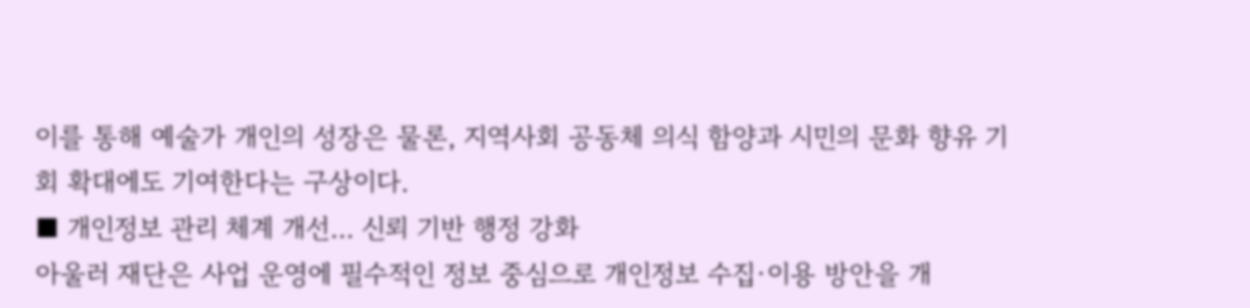이를 통해 예술가 개인의 성장은 물론, 지역사회 공동체 의식 함양과 시민의 문화 향유 기회 확대에도 기여한다는 구상이다.
■ 개인정보 관리 체계 개선… 신뢰 기반 행정 강화
아울러 재단은 사업 운영에 필수적인 정보 중심으로 개인정보 수집·이용 방안을 개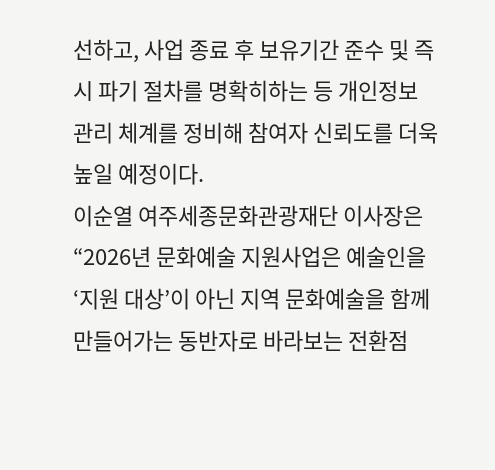선하고, 사업 종료 후 보유기간 준수 및 즉시 파기 절차를 명확히하는 등 개인정보 관리 체계를 정비해 참여자 신뢰도를 더욱 높일 예정이다.
이순열 여주세종문화관광재단 이사장은 “2026년 문화예술 지원사업은 예술인을 ‘지원 대상’이 아닌 지역 문화예술을 함께 만들어가는 동반자로 바라보는 전환점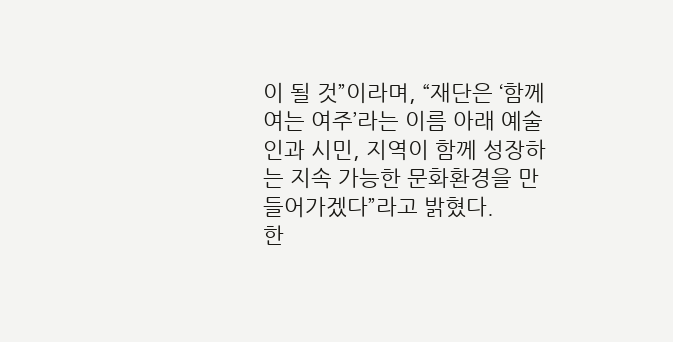이 될 것”이라며, “재단은 ‘함께 여는 여주’라는 이름 아래 예술인과 시민, 지역이 함께 성장하는 지속 가능한 문화환경을 만들어가겠다”라고 밝혔다.
한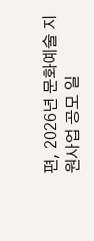편, 2026년 문화예술 지원사업 공모 일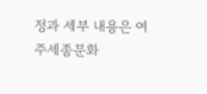정과 세부 내용은 여주세종문화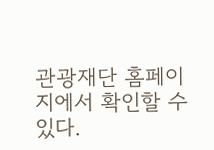관광재단 홈페이지에서 확인할 수 있다.